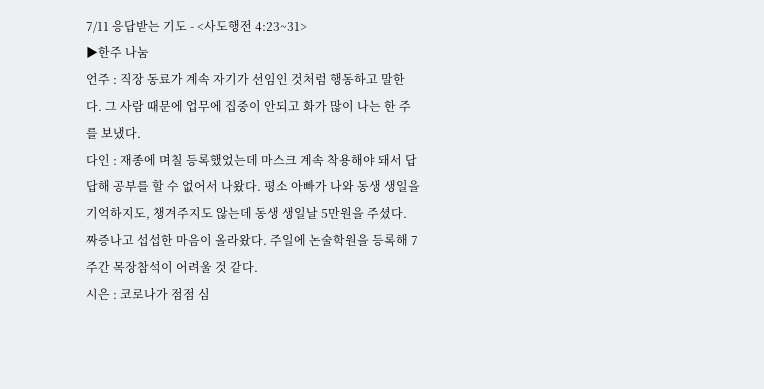7/11 응답받는 기도 - <사도행전 4:23~31>
▶한주 나눔
언주 : 직장 동료가 계속 자기가 선임인 것처럼 행동하고 말한다. 그 사람 때문에 업무에 집중이 안되고 화가 많이 나는 한 주를 보냈다.
다인 : 재종에 며칠 등록했었는데 마스크 계속 착용해야 돼서 답답해 공부를 할 수 없어서 나왔다. 평소 아빠가 나와 동생 생일을 기억하지도, 챙겨주지도 않는데 동생 생일날 5만원을 주셨다. 짜증나고 섭섭한 마음이 올라왔다. 주일에 논술학원을 등록해 7주간 목장참석이 어려울 것 같다.
시은 : 코로나가 점점 심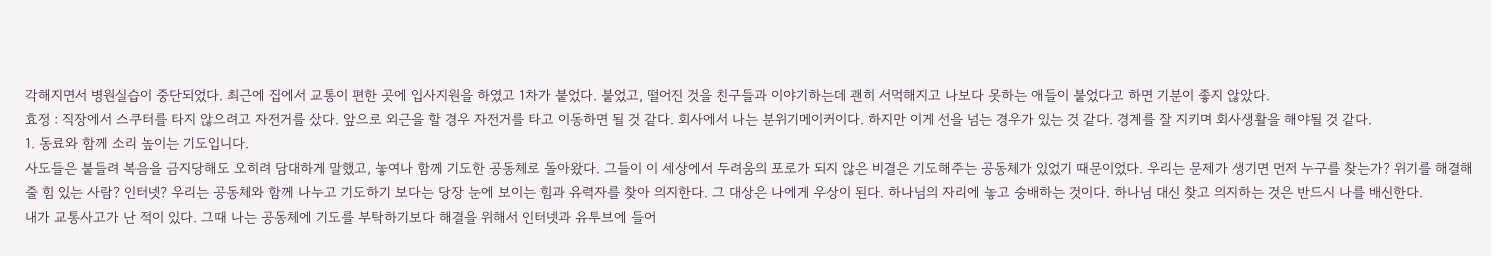각해지면서 병원실습이 중단되었다. 최근에 집에서 교통이 편한 곳에 입사지원을 하였고 1차가 붙었다. 붙었고, 떨어진 것을 친구들과 이야기하는데 괜히 서먹해지고 나보다 못하는 애들이 붙었다고 하면 기분이 좋지 않았다.
효정 : 직장에서 스쿠터를 타지 않으려고 자전거를 샀다. 앞으로 외근을 할 경우 자전거를 타고 이동하면 될 것 같다. 회사에서 나는 분위기메이커이다. 하지만 이게 선을 넘는 경우가 있는 것 같다. 경계를 잘 지키며 회사생활을 해야될 것 같다.
1. 동료와 함께 소리 높이는 기도입니다.
사도들은 붙들려 복음을 금지당해도 오히려 담대하게 말했고, 놓여나 함께 기도한 공동체로 돌아왔다. 그들이 이 세상에서 두려움의 포로가 되지 않은 비결은 기도해주는 공동체가 있었기 때문이었다. 우리는 문제가 생기면 먼저 누구를 찾는가? 위기를 해결해줄 힘 있는 사람? 인터넷? 우리는 공동체와 함께 나누고 기도하기 보다는 당장 눈에 보이는 힘과 유력자를 찾아 의지한다. 그 대상은 나에게 우상이 된다. 하나님의 자리에 놓고 숭배하는 것이다. 하나님 대신 찾고 의지하는 것은 반드시 나를 배신한다.
내가 교통사고가 난 적이 있다. 그때 나는 공동체에 기도를 부탁하기보다 해결을 위해서 인터넷과 유투브에 들어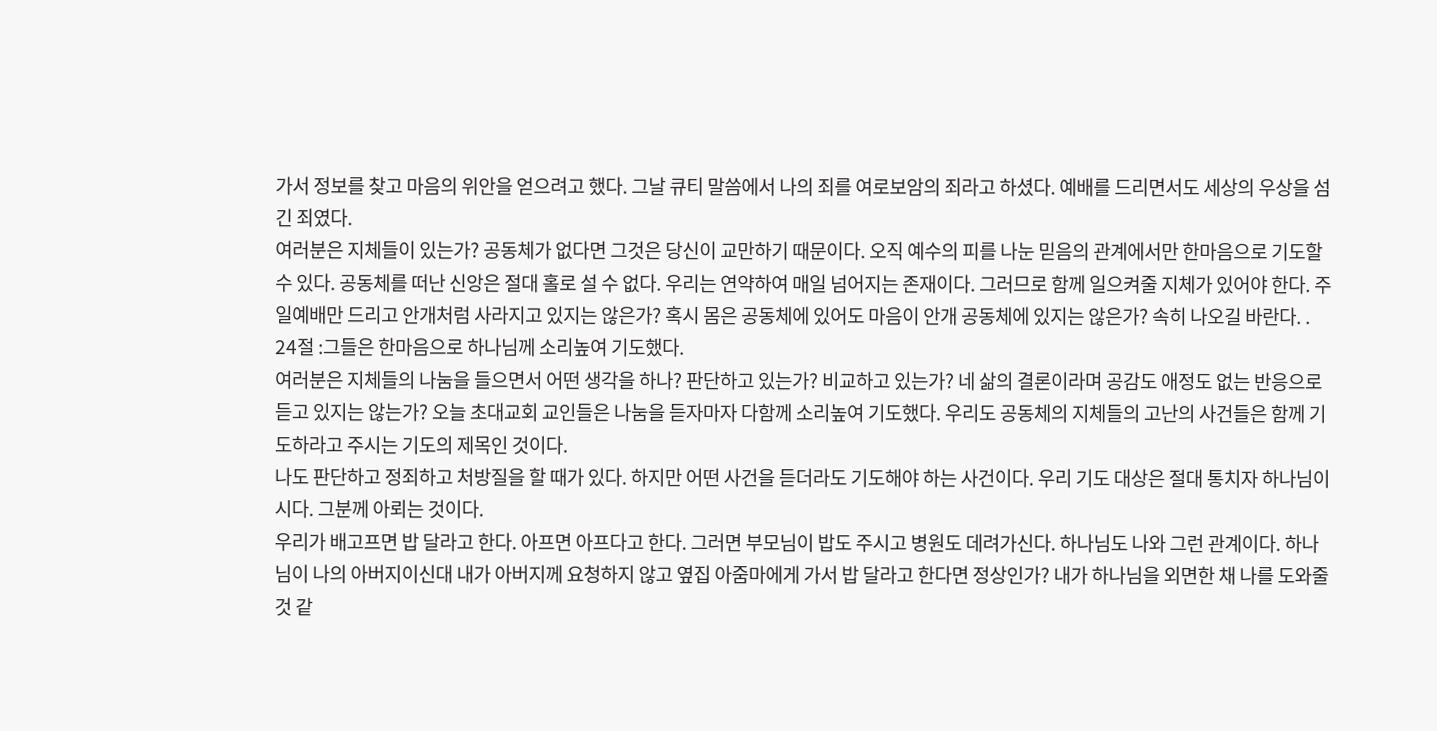가서 정보를 찾고 마음의 위안을 얻으려고 했다. 그날 큐티 말씀에서 나의 죄를 여로보암의 죄라고 하셨다. 예배를 드리면서도 세상의 우상을 섬긴 죄였다.
여러분은 지체들이 있는가? 공동체가 없다면 그것은 당신이 교만하기 때문이다. 오직 예수의 피를 나눈 믿음의 관계에서만 한마음으로 기도할 수 있다. 공동체를 떠난 신앙은 절대 홀로 설 수 없다. 우리는 연약하여 매일 넘어지는 존재이다. 그러므로 함께 일으켜줄 지체가 있어야 한다. 주일예배만 드리고 안개처럼 사라지고 있지는 않은가? 혹시 몸은 공동체에 있어도 마음이 안개 공동체에 있지는 않은가? 속히 나오길 바란다. .
24절 :그들은 한마음으로 하나님께 소리높여 기도했다.
여러분은 지체들의 나눔을 들으면서 어떤 생각을 하나? 판단하고 있는가? 비교하고 있는가? 네 삶의 결론이라며 공감도 애정도 없는 반응으로 듣고 있지는 않는가? 오늘 초대교회 교인들은 나눔을 듣자마자 다함께 소리높여 기도했다. 우리도 공동체의 지체들의 고난의 사건들은 함께 기도하라고 주시는 기도의 제목인 것이다.
나도 판단하고 정죄하고 처방질을 할 때가 있다. 하지만 어떤 사건을 듣더라도 기도해야 하는 사건이다. 우리 기도 대상은 절대 통치자 하나님이시다. 그분께 아뢰는 것이다.
우리가 배고프면 밥 달라고 한다. 아프면 아프다고 한다. 그러면 부모님이 밥도 주시고 병원도 데려가신다. 하나님도 나와 그런 관계이다. 하나님이 나의 아버지이신대 내가 아버지께 요청하지 않고 옆집 아줌마에게 가서 밥 달라고 한다면 정상인가? 내가 하나님을 외면한 채 나를 도와줄 것 같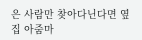은 사람만 찾아다닌다면 옆집 아줌마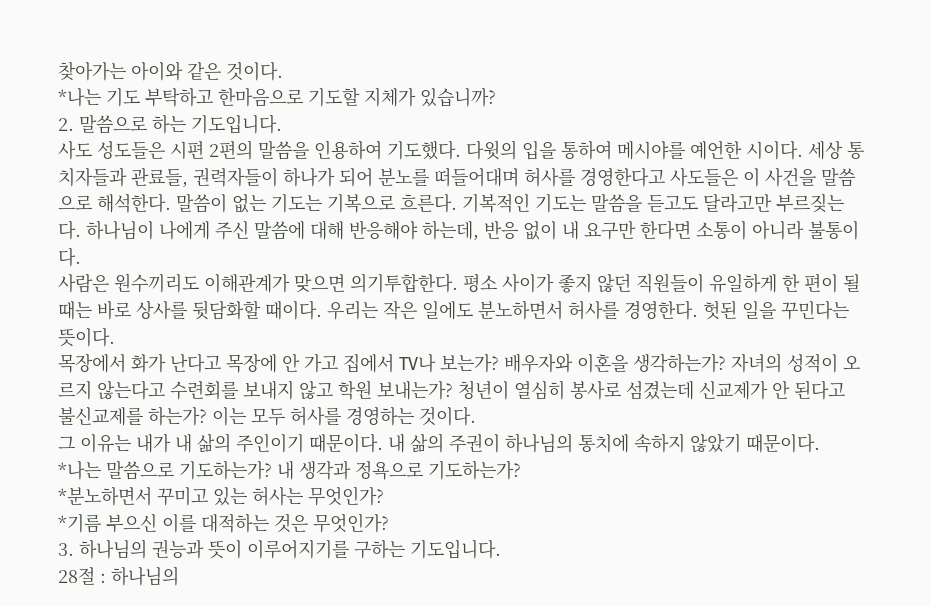찾아가는 아이와 같은 것이다.
*나는 기도 부탁하고 한마음으로 기도할 지체가 있습니까?
2. 말씀으로 하는 기도입니다.
사도 성도들은 시편 2편의 말씀을 인용하여 기도했다. 다윗의 입을 통하여 메시야를 예언한 시이다. 세상 통치자들과 관료들, 권력자들이 하나가 되어 분노를 떠들어대며 허사를 경영한다고 사도들은 이 사건을 말씀으로 해석한다. 말씀이 없는 기도는 기복으로 흐른다. 기복적인 기도는 말씀을 듣고도 달라고만 부르짖는다. 하나님이 나에게 주신 말씀에 대해 반응해야 하는데, 반응 없이 내 요구만 한다면 소통이 아니라 불통이다.
사람은 원수끼리도 이해관계가 맞으면 의기투합한다. 평소 사이가 좋지 않던 직원들이 유일하게 한 편이 될 때는 바로 상사를 뒷담화할 때이다. 우리는 작은 일에도 분노하면서 허사를 경영한다. 헛된 일을 꾸민다는 뜻이다.
목장에서 화가 난다고 목장에 안 가고 집에서 TV나 보는가? 배우자와 이혼을 생각하는가? 자녀의 성적이 오르지 않는다고 수련회를 보내지 않고 학원 보내는가? 청년이 열심히 봉사로 섬겼는데 신교제가 안 된다고 불신교제를 하는가? 이는 모두 허사를 경영하는 것이다.
그 이유는 내가 내 삶의 주인이기 때문이다. 내 삶의 주권이 하나님의 통치에 속하지 않았기 때문이다.
*나는 말씀으로 기도하는가? 내 생각과 정욕으로 기도하는가?
*분노하면서 꾸미고 있는 허사는 무엇인가?
*기름 부으신 이를 대적하는 것은 무엇인가?
3. 하나님의 권능과 뜻이 이루어지기를 구하는 기도입니다.
28절 : 하나님의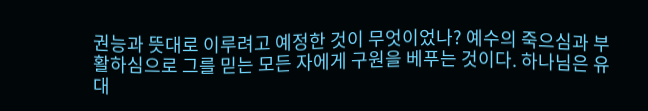권능과 뜻대로 이루려고 예정한 것이 무엇이었나? 예수의 죽으심과 부활하심으로 그를 믿는 모든 자에게 구원을 베푸는 것이다. 하나님은 유대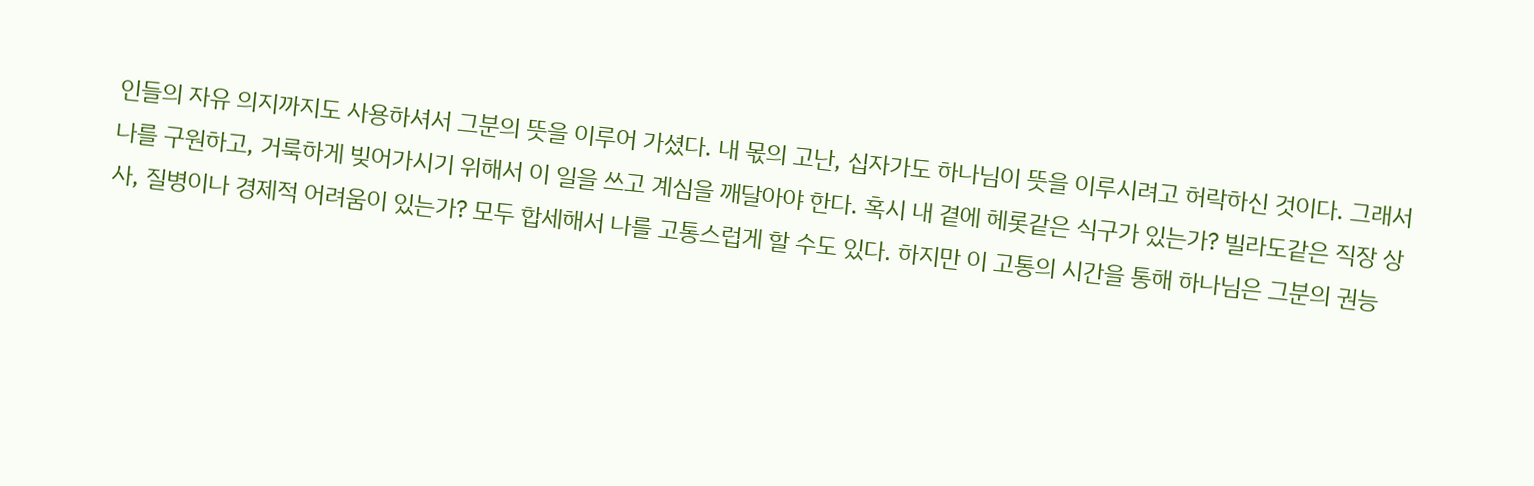인들의 자유 의지까지도 사용하셔서 그분의 뜻을 이루어 가셨다. 내 몫의 고난, 십자가도 하나님이 뜻을 이루시려고 허락하신 것이다. 그래서 나를 구원하고, 거룩하게 빚어가시기 위해서 이 일을 쓰고 계심을 깨달아야 한다. 혹시 내 곁에 헤롯같은 식구가 있는가? 빌라도같은 직장 상사, 질병이나 경제적 어려움이 있는가? 모두 합세해서 나를 고통스럽게 할 수도 있다. 하지만 이 고통의 시간을 통해 하나님은 그분의 권능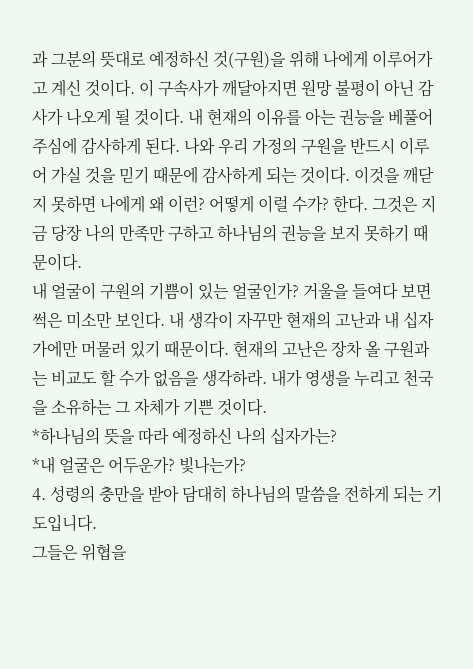과 그분의 뜻대로 예정하신 것(구원)을 위해 나에게 이루어가고 계신 것이다. 이 구속사가 깨달아지면 원망 불평이 아닌 감사가 나오게 될 것이다. 내 현재의 이유를 아는 권능을 베풀어 주심에 감사하게 된다. 나와 우리 가정의 구원을 반드시 이루어 가실 것을 믿기 때문에 감사하게 되는 것이다. 이것을 깨닫지 못하면 나에게 왜 이런? 어떻게 이럴 수가? 한다. 그것은 지금 당장 나의 만족만 구하고 하나님의 권능을 보지 못하기 때문이다.
내 얼굴이 구원의 기쁨이 있는 얼굴인가? 거울을 들여다 보면 썩은 미소만 보인다. 내 생각이 자꾸만 현재의 고난과 내 십자가에만 머물러 있기 때문이다. 현재의 고난은 장차 올 구원과는 비교도 할 수가 없음을 생각하라. 내가 영생을 누리고 천국을 소유하는 그 자체가 기쁜 것이다.
*하나님의 뜻을 따라 예정하신 나의 십자가는?
*내 얼굴은 어두운가? 빛나는가?
4. 성령의 충만을 받아 담대히 하나님의 말씀을 전하게 되는 기도입니다.
그들은 위협을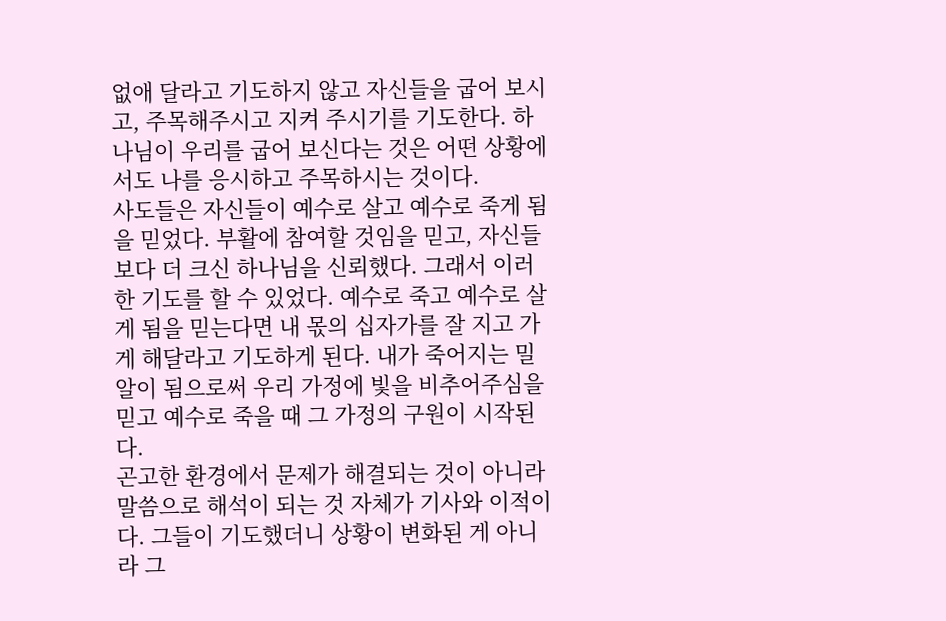없애 달라고 기도하지 않고 자신들을 굽어 보시고, 주목해주시고 지켜 주시기를 기도한다. 하나님이 우리를 굽어 보신다는 것은 어떤 상황에서도 나를 응시하고 주목하시는 것이다.
사도들은 자신들이 예수로 살고 예수로 죽게 됨을 믿었다. 부활에 참여할 것임을 믿고, 자신들보다 더 크신 하나님을 신뢰했다. 그래서 이러한 기도를 할 수 있었다. 예수로 죽고 예수로 살게 됨을 믿는다면 내 몫의 십자가를 잘 지고 가게 해달라고 기도하게 된다. 내가 죽어지는 밀알이 됨으로써 우리 가정에 빛을 비추어주심을 믿고 예수로 죽을 때 그 가정의 구원이 시작된다.
곤고한 환경에서 문제가 해결되는 것이 아니라 말씀으로 해석이 되는 것 자체가 기사와 이적이다. 그들이 기도했더니 상황이 변화된 게 아니라 그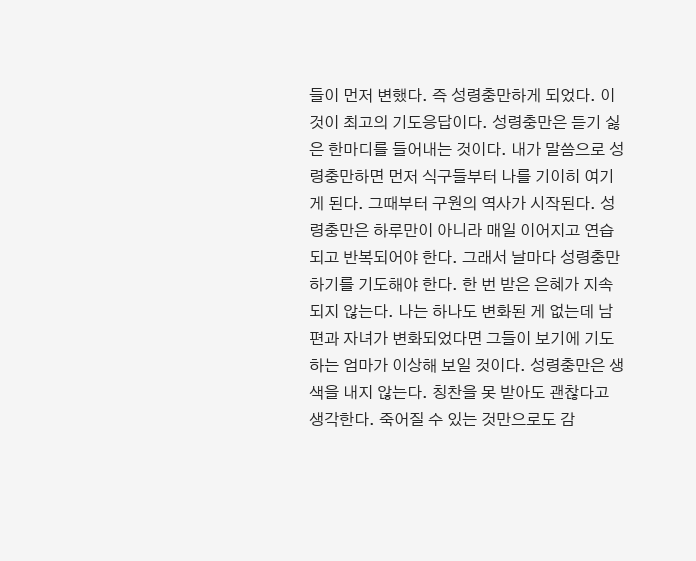들이 먼저 변했다. 즉 성령충만하게 되었다. 이것이 최고의 기도응답이다. 성령충만은 듣기 싫은 한마디를 들어내는 것이다. 내가 말씀으로 성령충만하면 먼저 식구들부터 나를 기이히 여기게 된다. 그때부터 구원의 역사가 시작된다. 성령충만은 하루만이 아니라 매일 이어지고 연습되고 반복되어야 한다. 그래서 날마다 성령충만하기를 기도해야 한다. 한 번 받은 은혜가 지속되지 않는다. 나는 하나도 변화된 게 없는데 남편과 자녀가 변화되었다면 그들이 보기에 기도하는 엄마가 이상해 보일 것이다. 성령충만은 생색을 내지 않는다. 칭찬을 못 받아도 괜찮다고 생각한다. 죽어질 수 있는 것만으로도 감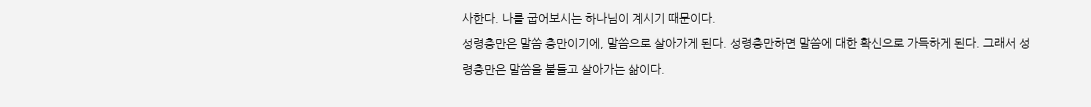사한다. 나를 굽어보시는 하나님이 계시기 때문이다.
성령충만은 말씀 충만이기에, 말씀으로 살아가게 된다. 성령충만하면 말씀에 대한 확신으로 가득하게 된다. 그래서 성령충만은 말씀을 붙들고 살아가는 삶이다.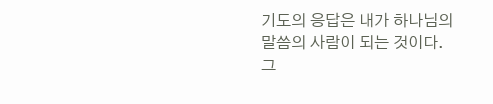기도의 응답은 내가 하나님의 말씀의 사람이 되는 것이다. 그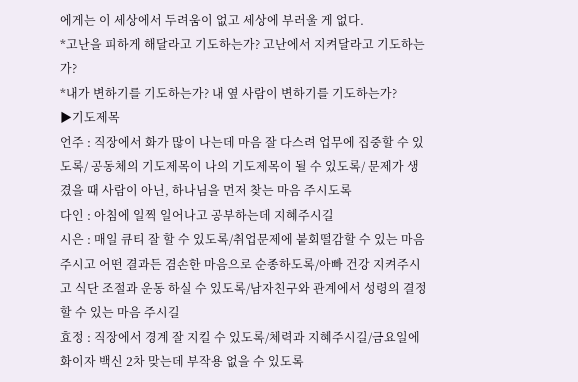에게는 이 세상에서 두려움이 없고 세상에 부러울 게 없다.
*고난을 피하게 해달라고 기도하는가? 고난에서 지켜달라고 기도하는가?
*내가 변하기를 기도하는가? 내 옆 사람이 변하기를 기도하는가?
▶기도제목
언주 : 직장에서 화가 많이 나는데 마음 잘 다스려 업무에 집중할 수 있도록/ 공동체의 기도제목이 나의 기도제목이 될 수 있도록/ 문제가 생겼을 때 사람이 아닌, 하나님을 먼저 찾는 마음 주시도록
다인 : 아침에 일찍 일어나고 공부하는데 지혜주시길
시은 : 매일 큐티 잘 할 수 있도록/취업문제에 붙회떨감할 수 있는 마음 주시고 어떤 결과든 겸손한 마음으로 순종하도록/아빠 건강 지켜주시고 식단 조절과 운동 하실 수 있도록/남자친구와 관계에서 성령의 결정 할 수 있는 마음 주시길
효정 : 직장에서 경계 잘 지킬 수 있도록/체력과 지혜주시길/금요일에 화이자 백신 2차 맞는데 부작용 없을 수 있도록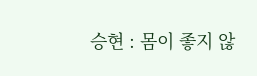승현 : 몸이 좋지 않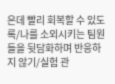은데 빨리 회복할 수 있도록/나를 소외시키는 팀원들을 뒷담화하며 반응하지 않기/실험 관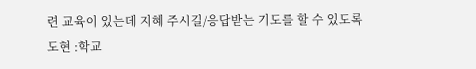련 교육이 있는데 지혜 주시길/응답받는 기도를 할 수 있도록
도현 :학교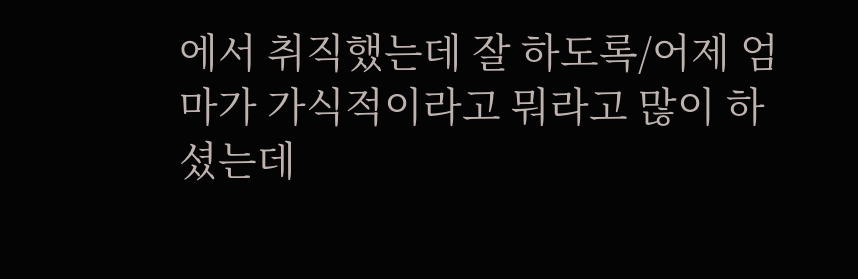에서 취직했는데 잘 하도록/어제 엄마가 가식적이라고 뭐라고 많이 하셨는데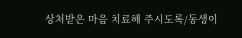상처받은 마음 치료해 주시도록/동생이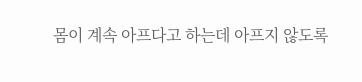몸이 계속 아프다고 하는데 아프지 않도록